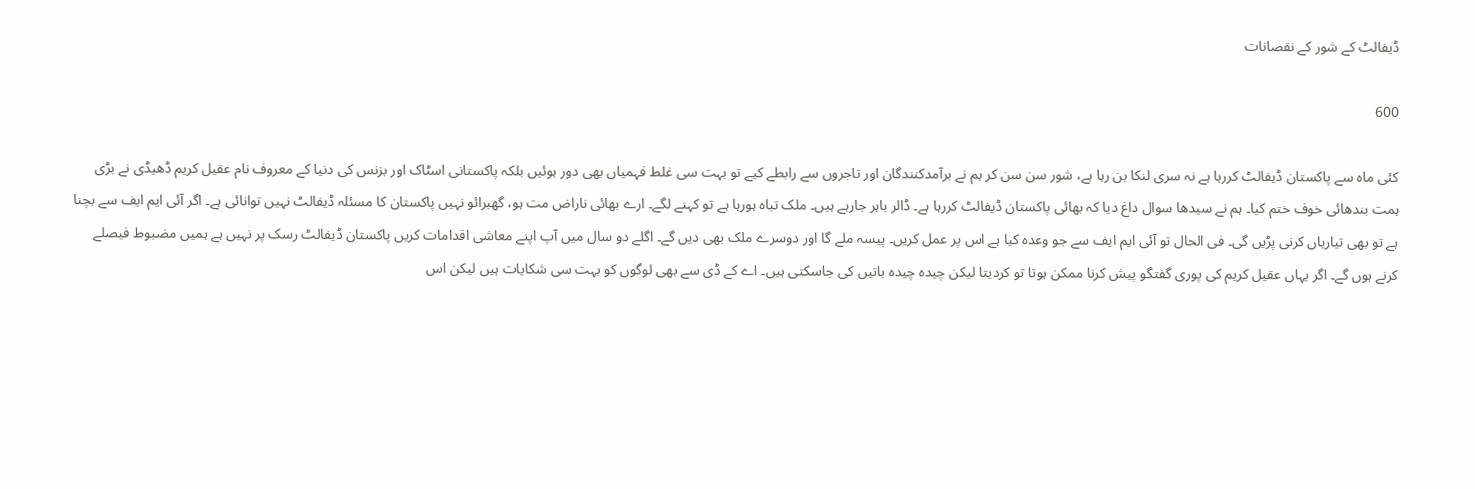ڈیفالٹ کے شور کے نقصانات

600

کئی ماہ سے پاکستان ڈیفالٹ کررہا ہے نہ سری لنکا بن رہا ہے، شور سن سن کر ہم نے برآمدکنندگان اور تاجروں سے رابطے کیے تو بہت سی غلط فہمیاں بھی دور ہوئیں بلکہ پاکستانی اسٹاک اور بزنس کی دنیا کے معروف نام عقیل کریم ڈھیڈی نے بڑی ہمت بندھائی خوف ختم کیا۔ ہم نے سیدھا سوال داغ دیا کہ بھائی پاکستان ڈیفالٹ کررہا ہے۔ ڈالر باہر جارہے ہیں۔ ملک تباہ ہورہا ہے تو کہنے لگے۔ ارے بھائی ناراض مت ہو، گھبرائو نہیں پاکستان کا مسئلہ ڈیفالٹ نہیں توانائی ہے۔ اگر آئی ایم ایف سے بچنا ہے تو بھی تیاریاں کرنی پڑیں گی۔ فی الحال تو آئی ایم ایف سے جو وعدہ کیا ہے اس پر عمل کریں۔ پیسہ ملے گا اور دوسرے ملک بھی دیں گے۔ اگلے دو سال میں آپ اپنے معاشی اقدامات کریں پاکستان ڈیفالٹ رسک پر نہیں ہے ہمیں مضبوط فیصلے کرنے ہوں گے۔ اگر یہاں عقیل کریم کی پوری گفتگو پیش کرنا ممکن ہوتا تو کردیتا لیکن چیدہ چیدہ باتیں کی جاسکتی ہیں۔ اے کے ڈی سے بھی لوگوں کو بہت سی شکایات ہیں لیکن اس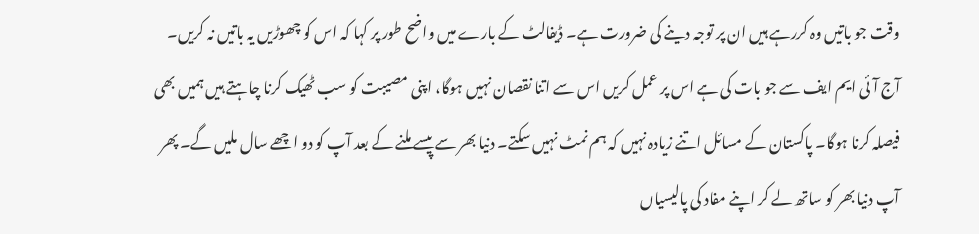وقت جو باتیں وہ کررہے ہیں ان پر توجہ دینے کی ضرورت ہے۔ ڈیفالٹ کے بارے میں واضح طور پر کہا کہ اس کو چھوڑیں یہ باتیں نہ کریں۔ آج آئی ایم ایف سے جو بات کی ہے اس پر عمل کریں اس سے اتنا نقصان نہیں ہوگا، اپنی مصیبت کو سب ٹھیک کرنا چاہتے ہیں ہمیں بھی فیصلہ کرنا ہوگا۔ پاکستان کے مسائل اتنے زیادہ نہیں کہ ہم نمٹ نہیں سکتے۔ دنیا بھر سے پیسے ملنے کے بعد آپ کو دو اچھے سال ملیں گے۔ پھر آپ دنیا بھر کو ساتھ لے کر اپنے مفاد کی پالیسیاں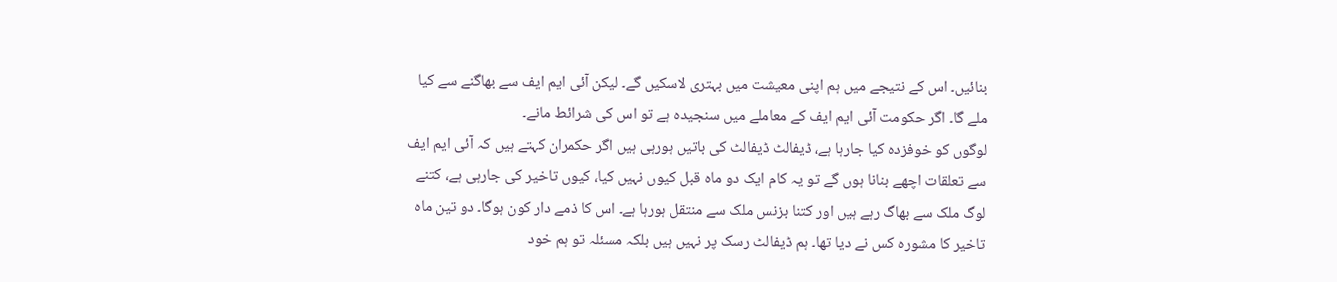بنائیں۔ اس کے نتیجے میں ہم اپنی معیشت میں بہتری لاسکیں گے۔ لیکن آئی ایم ایف سے بھاگنے سے کیا ملے گا۔ اگر حکومت آئی ایم ایف کے معاملے میں سنجیدہ ہے تو اس کی شرائط مانے۔
لوگوں کو خوفزدہ کیا جارہا ہے، ڈیفالٹ ڈیفالٹ کی باتیں ہورہی ہیں اگر حکمران کہتے ہیں کہ آئی ایم ایف سے تعلقات اچھے بنانا ہوں گے تو یہ کام ایک دو ماہ قبل کیوں نہیں کیا، کیوں تاخیر کی جارہی ہے، کتنے لوگ ملک سے بھاگ رہے ہیں اور کتنا بزنس ملک سے منتقل ہورہا ہے۔ اس کا ذمے دار کون ہوگا۔ دو تین ماہ تاخیر کا مشورہ کس نے دیا تھا۔ ہم ڈیفالٹ رسک پر نہیں ہیں بلکہ مسئلہ تو ہم خود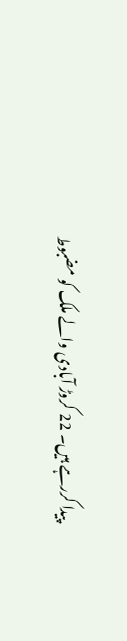پیدا کررہے ہیں۔ 22 کروڑ آبادی والے ملک کو مضبوط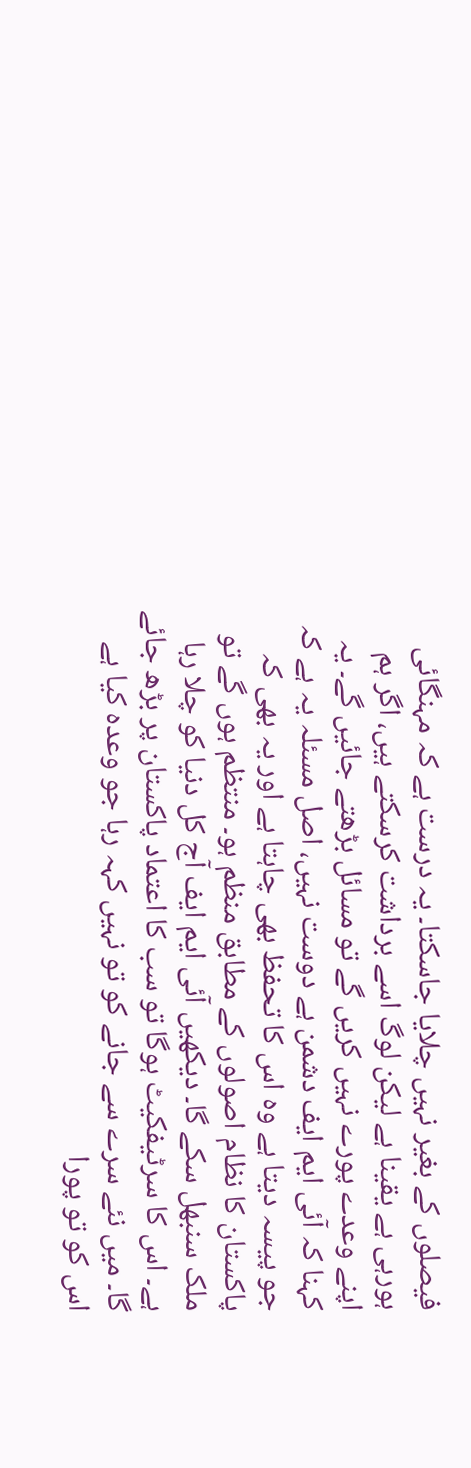فیصلوں کے بغیر نہیں چلایا جاسکتا۔ یہ درست ہے کہ مہنگائی ہورہی ہے یقینا ہے لیکن لوگ اسے برداشت کرسکتے ہیں، اگر ہم اپنے وعدے پورے نہیں کریں گے تو مسائل بڑھتے جائیں گے۔ یہ کہنا کہ آئی ایم ایف دشمن ہے دوست نہیں، اصل مسئلہ یہ ہے کہ جو پیسہ دیتا ہے وہ اس کا تحفظ بھی چاہتا ہے اور یہ بھی کہ پاکستان کا نظام اصولوں کے مطابق منظم ہو۔ منتظم ہوں گے تو ملک سنبھل سکے گا۔ دیکھیں آئی ایم ایف آج کل دنیا کو چلا رہا ہے۔ اس کا سرٹیفکیٹ ہوگا تو سب کا اعتماد پاکستان پر بڑھ جائے گا۔ میں نئے سرے سے جانے کو تو نہیں کہہ رہا جو وعدہ کیا ہے اس کو تو پورا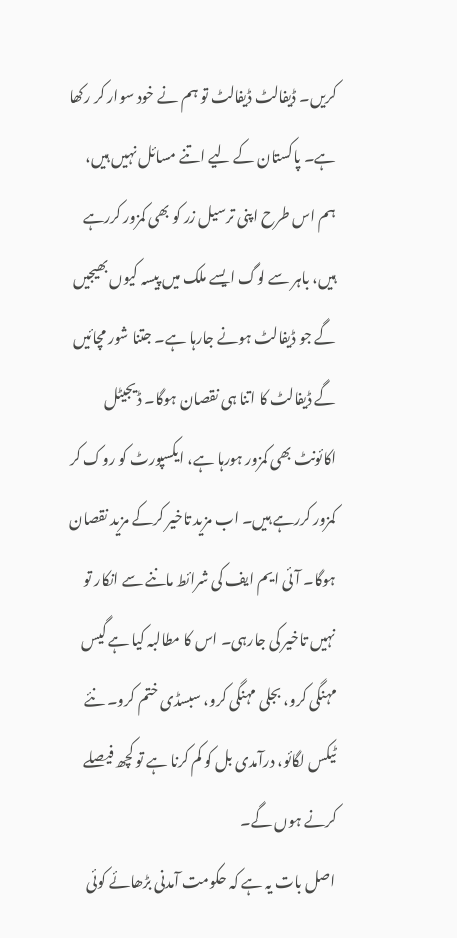کریں۔ ڈیفالٹ ڈیفالٹ تو ہم نے خود سوار کر رکھا ہے۔ پاکستان کے لیے اتنے مسائل نہیں ہیں، ہم اس طرح اپنی ترسیل زر کو بھی کمزور کررہے ہیں، باہر سے لوگ ایسے ملک میں پیسہ کیوں بھیجیں گے جو ڈیفالٹ ہونے جارہا ہے۔ جتنا شور مچائیں گے ڈیفالٹ کا اتنا ہی نقصان ہوگا۔ ڈیجیٹل اکائونٹ بھی کمزور ہورہا ہے، ایکسپورٹ کو روک کر کمزور کررہے ہیں۔ اب مزید تاخیر کرکے مزید نقصان ہوگا۔ آئی ایم ایف کی شرائط ماننے سے انکار تو نہیں تاخیر کی جارہی۔ اس کا مطالبہ کیا ہے گیس مہنگی کرو، بجلی مہنگی کرو، سبسڈی ختم کرو۔ نئے ٹیکس لگائو، درآمدی بل کو کم کرنا ہے تو کچھ فیصلے کرنے ہوں گے۔
اصل بات یہ ہے کہ حکومت آمدنی بڑھائے کوئی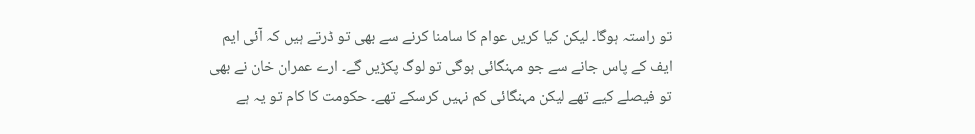تو راستہ ہوگا۔ لیکن کیا کریں عوام کا سامنا کرنے سے بھی تو ڈرتے ہیں کہ آئی ایم ایف کے پاس جانے سے جو مہنگائی ہوگی تو لوگ پکڑیں گے۔ ارے عمران خان نے بھی تو فیصلے کیے تھے لیکن مہنگائی کم نہیں کرسکے تھے۔ حکومت کا کام تو یہ ہے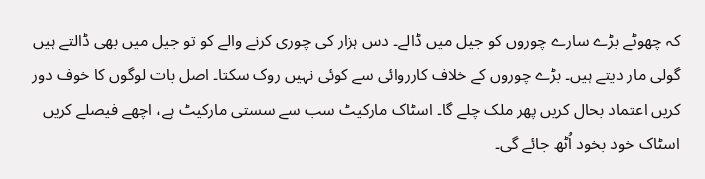کہ چھوٹے بڑے سارے چوروں کو جیل میں ڈالے۔ دس ہزار کی چوری کرنے والے کو تو جیل میں بھی ڈالتے ہیں گولی مار دیتے ہیں۔ بڑے چوروں کے خلاف کارروائی سے کوئی نہیں روک سکتا۔ اصل بات لوگوں کا خوف دور کریں اعتماد بحال کریں پھر ملک چلے گا۔ اسٹاک مارکیٹ سب سے سستی مارکیٹ ہے، اچھے فیصلے کریں اسٹاک خود بخود اُٹھ جائے گی۔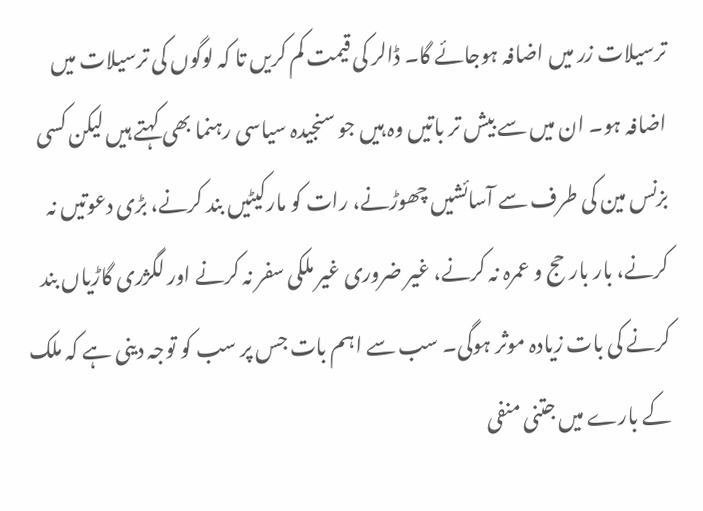ترسیلات زر میں اضافہ ہوجائے گا۔ ڈالر کی قیمت کم کریں تا کہ لوگوں کی ترسیلات میں اضافہ ہو۔ ان میں سے بیش تر باتیں وہ ہیں جو سنجیدہ سیاسی رہنما بھی کہتے ہیں لیکن کسی بزنس مین کی طرف سے آسائشیں چھوڑنے، رات کو مارکیٹیں بند کرنے، بڑی دعوتیں نہ کرنے، بار بار حج و عمرہ نہ کرنے، غیر ضروری غیر ملکی سفر نہ کرنے اور لگژری گاڑیاں بند کرنے کی بات زیادہ موثر ہوگی۔ سب سے اہم بات جس پر سب کو توجہ دینی ہے کہ ملک کے بارے میں جتنی منفی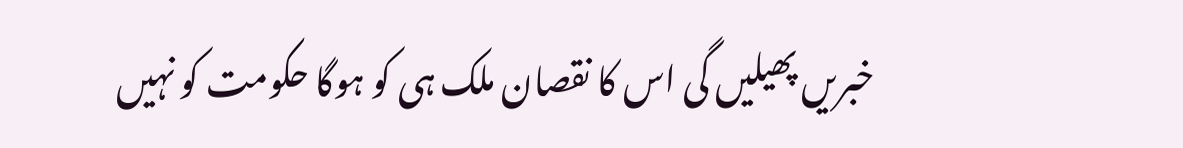خبریں پھیلیں گی اس کا نقصان ملک ہی کو ہوگا حکومت کو نہیں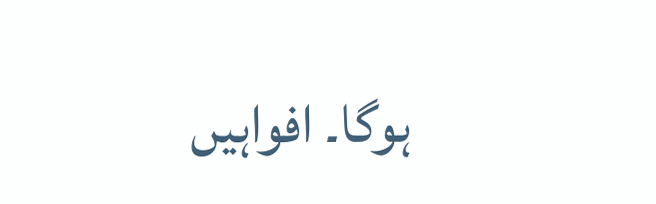ہوگا۔ افواہیں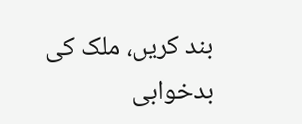بند کریں، ملک کی بدخوابی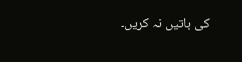کی باتیں نہ کریں۔